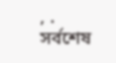, .
সর্বশেষ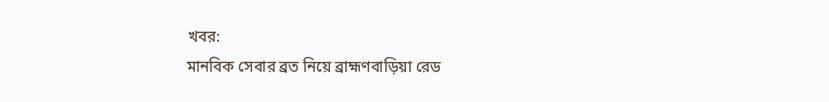খবর:
মানবিক সেবার ব্রত নিয়ে ব্রাহ্মণবাড়িয়া রেড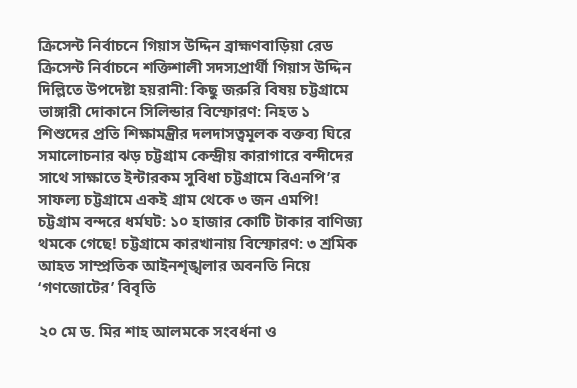ক্রিসেন্ট নির্বাচনে গিয়াস উদ্দিন ব্রাহ্মণবাড়িয়া রেড ক্রিসেন্ট নির্বাচনে শক্তিশালী সদস্যপ্রার্থী গিয়াস উদ্দিন দিল্লিতে উপদেষ্টা হয়রানী: কিছু জরুরি বিষয় চট্টগ্রামে ভাঙ্গারী দোকানে সিলিন্ডার বিস্ফোরণ: নিহত ১ শিশুদের প্রতি শিক্ষামন্ত্রীর দলদাসত্বমূলক বক্তব্য ঘিরে সমালোচনার ঝড় চট্টগ্রাম কেন্দ্রীয় কারাগারে বন্দীদের সাথে সাক্ষাতে ইন্টারকম সুবিধা চট্টগ্রামে বিএনপি’র সাফল্য চট্টগ্রামে একই গ্রাম থেকে ৩ জন এমপি! চট্টগ্রাম বন্দরে ধর্মঘট: ১০ হাজার কোটি টাকার বাণিজ্য থমকে গেছে! চট্টগ্রামে কারখানায় বিস্ফোরণ: ৩ শ্রমিক আহত সাম্প্রতিক আইনশৃঙ্খলার অবনতি নিয়ে ‘গণজোটের’ বিবৃতি

২০ মে ড. মির শাহ আলমকে সংবর্ধনা ও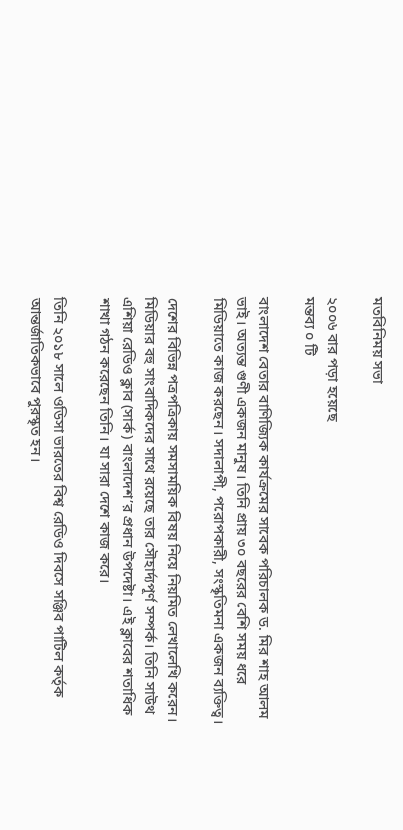মত‌বিনিময় সভা

২০০৬ বার পড়া হয়েছে
মন্তব্য ০ টি

বাংলাদেশ বেতার বাণিজ্যিক কার্যক্রমের সাবেক পরিচালক ড. মির শাহ আলম ভাই। অত্যন্ত গুণী একজন মানুষ। তিনি প্রায় ৩০ বছরের বেশি সময় ধরে মিডিয়াতে কাজ করছেন। সদালাপী, পরোপকারী, সংস্কৃতিমনা একজন ব্যক্তিত্ব।

দেশের বিভিন্ন পত্রপত্রিকায় সমসাময়িক বিষয় নিয়ে নিয়মিত লেখালেখি করেন। মিডিয়ার বহু সাংবাদিকদের সাথে রয়েছে তার সৌহার্দ্যপূর্ণ সম্পর্ক। তিনি সাউথ এশিয়া রেডিও ক্লাব (সার্ক) বাংলাদেশ’র প্রধান উপদেষ্টা। এই ক্লাবের শতাধিক শাখা গঠন করেছেন তিনি। যা সারা দেশে কাজ করে।

তিনি ২০১৮ সালে ওডিসা ভারতের বিশ্ব রেডিও দিবসে সঞ্জিব পাটিল কর্তৃক আন্তর্জাতিকভাবে পুরস্কৃত হন।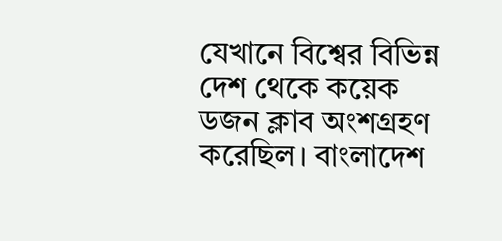যেখানে বিশ্বের বিভিন্ন দেশ থেকে কয়েক ডজন ক্লাব অংশগ্রহণ করেছিল। বাংলাদেশ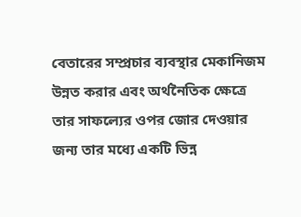বেতারের সম্প্রচার ব্যবস্থার মেকানিজম উন্নত করার এবং অর্থনৈতিক ক্ষেত্রে তার সাফল্যের ওপর জোর দেওয়ার জন্য তার মধ্যে একটি ভিন্ন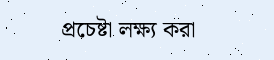প্রচেষ্টা লক্ষ্য করা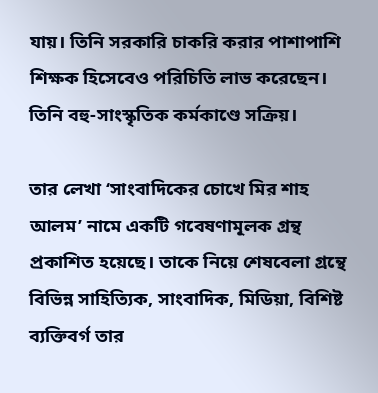যায়। তিনি সরকারি চাকরি করার পাশাপাশি শিক্ষক হিসেবেও পরিচিতি লাভ করেছেন। তিনি বহু-সাংস্কৃতিক কর্মকাণ্ডে সক্রিয়।

তার লেখা ‘সাংবাদিকের চোখে মির শাহ আলম’ নামে একটি গবেষণামূলক গ্রন্থ প্রকাশিত হয়েছে। তাকে নিয়ে শেষবেলা গ্রন্থে বিভিন্ন সাহিত্যিক, সাংবাদিক, মিডিয়া, বিশিষ্ট ব্যক্তিবর্গ তার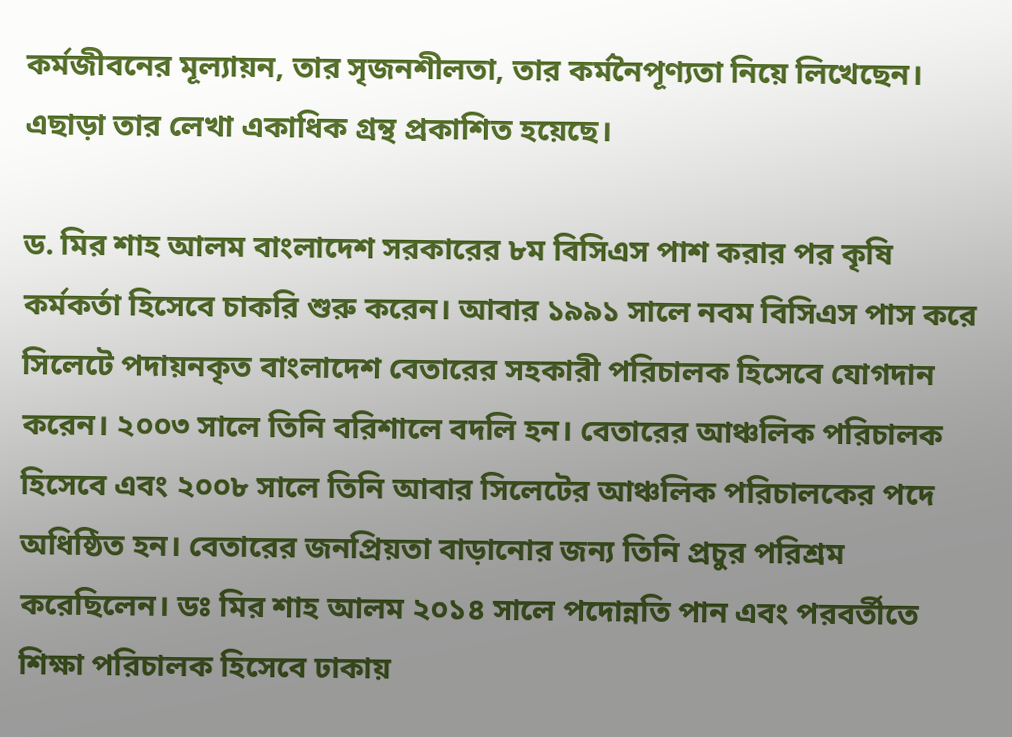কর্মজীবনের মূল্যায়ন, তার সৃজনশীলতা, তার কর্মনৈপূণ্যতা নিয়ে লিখেছেন। এছাড়া তার লেখা একাধিক গ্রন্থ প্রকাশিত হয়েছে।

ড. মির শাহ আলম বাংলাদেশ সরকারের ৮ম বিসিএস পাশ করার পর কৃষি কর্মকর্তা হিসেবে চাকরি শুরু করেন। আবার ১৯৯১ সালে নবম বিসিএস পাস করে সিলেটে পদায়নকৃত বাংলাদেশ বেতারের সহকারী পরিচালক হিসেবে যোগদান করেন। ২০০৩ সালে তিনি বরিশালে বদলি হন। বেতারের আঞ্চলিক পরিচালক হিসেবে এবং ২০০৮ সালে তিনি আবার সিলেটের আঞ্চলিক পরিচালকের পদে অধিষ্ঠিত হন। বেতারের জনপ্রিয়তা বাড়ানোর জন্য তিনি প্রচুর পরিশ্রম করেছিলেন। ডঃ মির শাহ আলম ২০১৪ সালে পদোন্নতি পান এবং পরবর্তীতে শিক্ষা পরিচালক হিসেবে ঢাকায়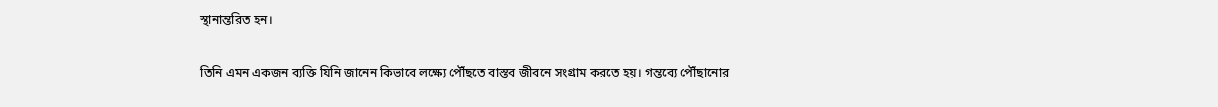স্থানান্তরিত হন।

তিনি এমন একজন ব্যক্তি যিনি জানেন কিভাবে লক্ষ্যে পৌঁছতে বাস্তব জীবনে সংগ্রাম করতে হয়। গন্তব্যে পৌঁছানোর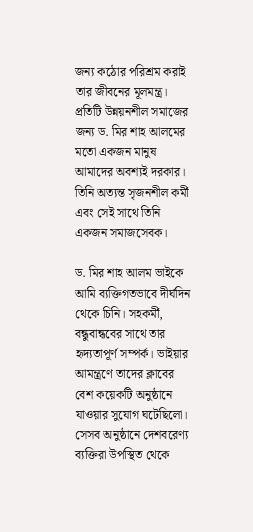জন্য কঠোর পরিশ্রম করাই তার জীবনের মূলমন্ত্র। প্রতিটি উন্নয়নশীল সমাজের জন্য ড. মির শাহ আলমের মতো একজন মানুষ আমাদের অবশ্যই দরকার। তিনি অত্যন্ত সৃজনশীল কর্মী এবং সেই সাথে তিনি একজন সমাজসেবক।

ড. মির শাহ আলম ভাইকে আমি ব্যক্তিগতভাবে দীর্ঘদিন থেকে চিনি। সহকর্মী, বন্ধুবান্ধবের সাথে তার হৃদ্যতাপূর্ণ সম্পর্ক। ভাইয়ার আমন্ত্রণে তাদের ক্লাবের বেশ কয়েকটি অনুষ্ঠানে যাওয়ার সুযোগ ঘটেছিলো। সেসব অনুষ্ঠানে দেশবরেণ্য ব্যক্তিরা উপস্থিত থেকে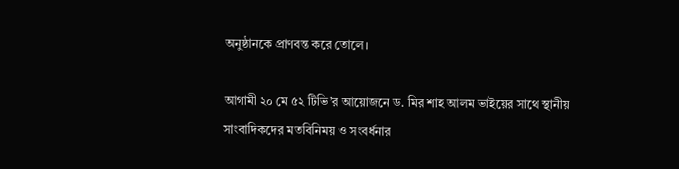অনুষ্ঠানকে প্রাণবন্ত করে তোলে।

আগামী ২০ মে ৫২ টিভি’র আয়োজনে ড. মির শাহ আলম ভাইয়ের সাথে স্থানীয় সাংবাদিকদের মতবিনিময় ও সংবর্ধনার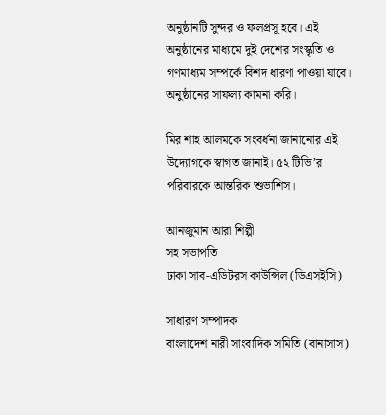অনুষ্ঠানটি সুন্দর ও ফলপ্রসূ হবে। এই অনুষ্ঠানের মাধ্যমে দুই দেশের সংস্কৃতি ও গণমাধ্যম সম্পর্কে বিশদ ধারণা পাওয়া যাবে। অনুষ্ঠানের সাফল্য কামনা করি।

মির শাহ আলমকে সংবর্ধনা জানানোর এই উদ্যোগকে স্বাগত জানাই। ৫২ টিভি’র পরিবারকে আন্তরিক শুভাশিস।

আনজুমান আরা শিল্পী
সহ সভাপতি
ঢাকা সাব-এডিটরস কাউন্সিল (ডিএসইসি)

সাধারণ সম্পাদক
বাংলাদেশ নারী সাংবাদিক সমিতি (বানাসাস)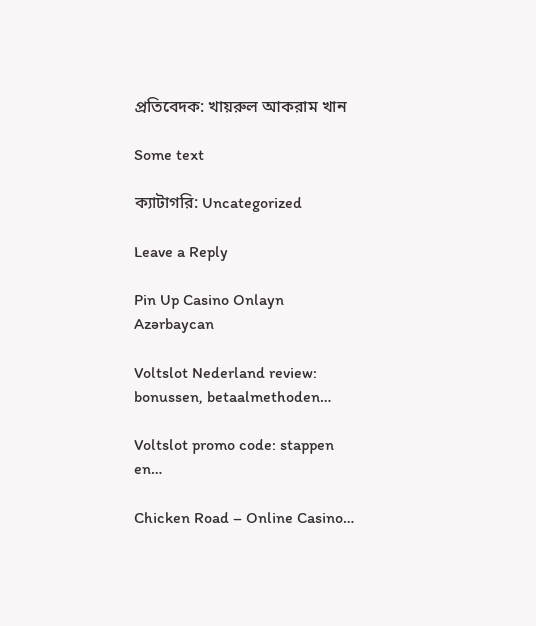প্রতি‌বেদক: খায়রুল আকরাম খান

Some text

ক্যাটাগরি: Uncategorized

Leave a Reply

Pin Up Casino Onlayn Azərbaycan

Voltslot Nederland review: bonussen, betaalmethoden…

Voltslot promo code: stappen en…

Chicken Road – Online Casino…